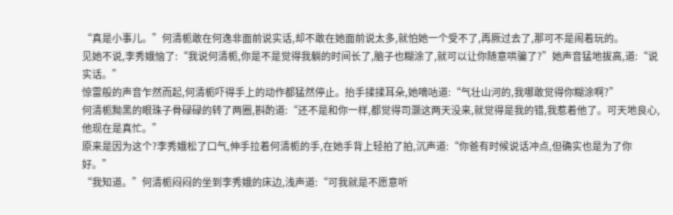“真是小事儿。”何清栀敢在何逸非面前说实话,却不敢在她面前说太多,就怕她一个受不了,再厥过去了,那可不是闹着玩的。
见她不说,李秀娥恼了:“我说何清栀,你是不是觉得我躺的时间长了,脑子也糊涂了,就可以让你随意哄骗了?”她声音猛地拔高,道:“说实话。”
惊雷般的声音乍然而起,何清栀吓得手上的动作都猛然停止。抬手揉揉耳朵,她嘀咕道:“气壮山河的,我哪敢觉得你糊涂啊?”
何清栀黝黑的眼珠子骨碌碌的转了两圈,斟酌道:“还不是和你一样,都觉得司灏这两天没来,就觉得是我的错,我惹着他了。可天地良心,他现在是真忙。”
原来是因为这个?李秀娥松了口气,伸手拉着何清栀的手,在她手背上轻拍了拍,沉声道:“你爸有时候说话冲点,但确实也是为了你好。”
“我知道。”何清栀闷闷的坐到李秀娥的床边,浅声道:“可我就是不愿意听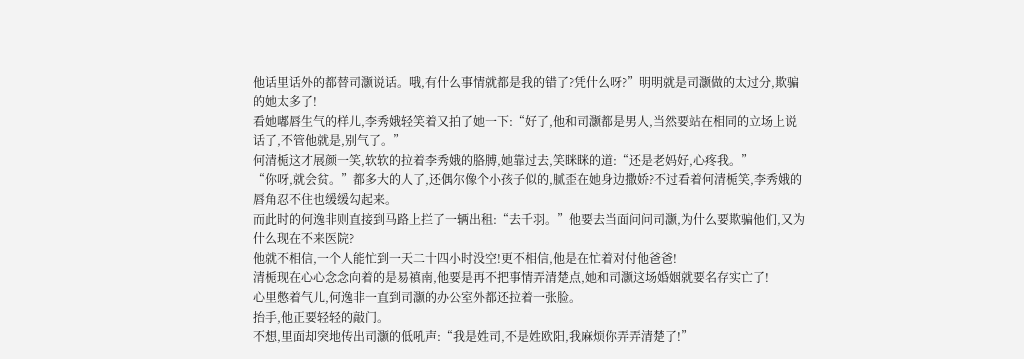他话里话外的都替司灏说话。哦,有什么事情就都是我的错了?凭什么呀?”明明就是司灏做的太过分,欺骗的她太多了!
看她嘟唇生气的样儿,李秀娥轻笑着又拍了她一下:“好了,他和司灏都是男人,当然要站在相同的立场上说话了,不管他就是,别气了。”
何清栀这才展颜一笑,软软的拉着李秀娥的胳膊,她靠过去,笑眯眯的道:“还是老妈好,心疼我。”
“你呀,就会贫。”都多大的人了,还偶尔像个小孩子似的,腻歪在她身边撒娇?不过看着何清栀笑,李秀娥的唇角忍不住也缓缓勾起来。
而此时的何逸非则直接到马路上拦了一辆出租:“去千羽。”他要去当面问问司灏,为什么要欺骗他们,又为什么现在不来医院?
他就不相信,一个人能忙到一天二十四小时没空!更不相信,他是在忙着对付他爸爸!
清栀现在心心念念向着的是易禛南,他要是再不把事情弄清楚点,她和司灏这场婚姻就要名存实亡了!
心里憋着气儿,何逸非一直到司灏的办公室外都还拉着一张脸。
抬手,他正要轻轻的敲门。
不想,里面却突地传出司灏的低吼声:“我是姓司,不是姓欧阳,我麻烦你弄弄清楚了!”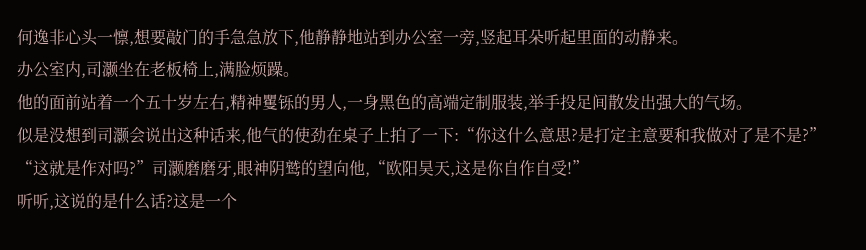何逸非心头一懔,想要敲门的手急急放下,他静静地站到办公室一旁,竖起耳朵听起里面的动静来。
办公室内,司灏坐在老板椅上,满脸烦躁。
他的面前站着一个五十岁左右,精神矍铄的男人,一身黑色的高端定制服装,举手投足间散发出强大的气场。
似是没想到司灏会说出这种话来,他气的使劲在桌子上拍了一下:“你这什么意思?是打定主意要和我做对了是不是?”
“这就是作对吗?”司灏磨磨牙,眼神阴鹫的望向他,“欧阳昊天,这是你自作自受!”
听听,这说的是什么话?这是一个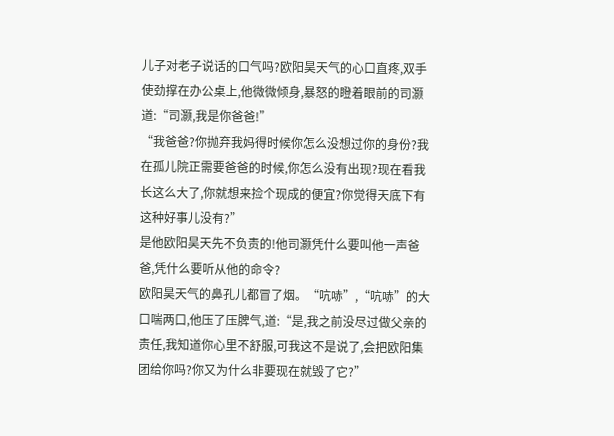儿子对老子说话的口气吗?欧阳昊天气的心口直疼,双手使劲撑在办公桌上,他微微倾身,暴怒的瞪着眼前的司灏道:“司灏,我是你爸爸!”
“我爸爸?你抛弃我妈得时候你怎么没想过你的身份?我在孤儿院正需要爸爸的时候,你怎么没有出现?现在看我长这么大了,你就想来捡个现成的便宜?你觉得天底下有这种好事儿没有?”
是他欧阳昊天先不负责的!他司灏凭什么要叫他一声爸爸,凭什么要听从他的命令?
欧阳昊天气的鼻孔儿都冒了烟。“吭哧”,“吭哧”的大口喘两口,他压了压脾气,道:“是,我之前没尽过做父亲的责任,我知道你心里不舒服,可我这不是说了,会把欧阳集团给你吗?你又为什么非要现在就毁了它?”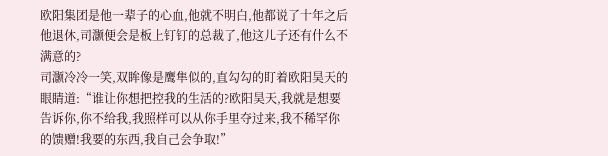欧阳集团是他一辈子的心血,他就不明白,他都说了十年之后他退休,司灏便会是板上钉钉的总裁了,他这儿子还有什么不满意的?
司灏冷冷一笑,双眸像是鹰隼似的,直勾勾的盯着欧阳昊天的眼睛道:“谁让你想把控我的生活的?欧阳昊天,我就是想要告诉你,你不给我,我照样可以从你手里夺过来,我不稀罕你的馈赠!我要的东西,我自己会争取!”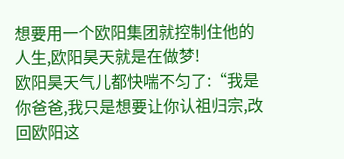想要用一个欧阳集团就控制住他的人生,欧阳昊天就是在做梦!
欧阳昊天气儿都快喘不匀了:“我是你爸爸,我只是想要让你认祖归宗,改回欧阳这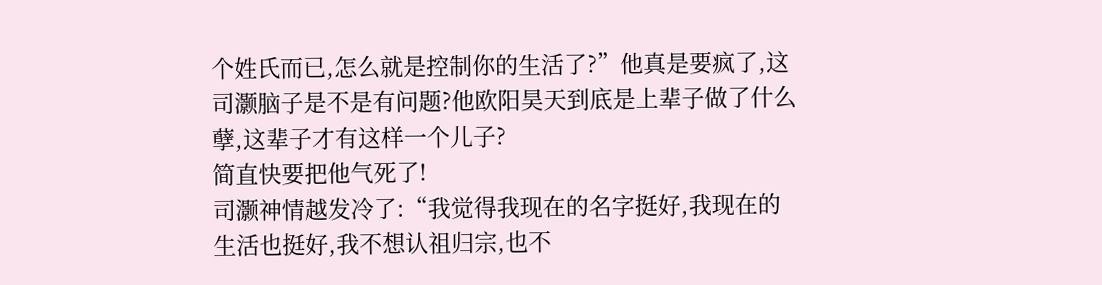个姓氏而已,怎么就是控制你的生活了?”他真是要疯了,这司灏脑子是不是有问题?他欧阳昊天到底是上辈子做了什么孽,这辈子才有这样一个儿子?
简直快要把他气死了!
司灏神情越发冷了:“我觉得我现在的名字挺好,我现在的生活也挺好,我不想认祖归宗,也不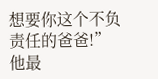想要你这个不负责任的爸爸!”他最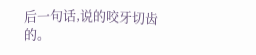后一句话,说的咬牙切齿的。